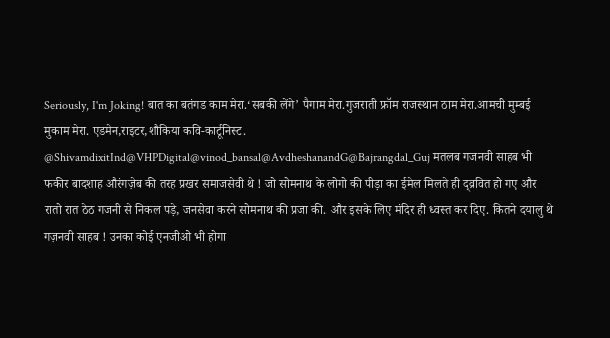Seriously, I'm Joking! बात का बतंगड काम मेरा.‘सबकी लेंगे’ पैगाम मेरा.गुजराती फ्रॉम राजस्थान ठाम मेरा.आमची मुम्बई मुकाम मेरा. एडमेन,राइटर,शौकिया कवि-कार्टूनिस्ट.
@ShivamdixitInd@VHPDigital@vinod_bansal@AvdheshanandG@Bajrangdal_Guj मतलब गजनवी साहब भी फकीर बादशाह औरंगज़ेब की तरह प्रखर समाजसेवी थे ! जो सोमनाथ के लोगो की पीड़ा का ईमेल मिलते ही द्व्रवित हो गए और रातो रात ठेठ गजनी से निकल पड़े, जनसेवा करने सोमनाथ की प्रजा की. और इसके लिए मंदिर ही ध्वस्त कर दिए. कितने दयालु थे गज़नवी साहब ! उनका कोई एनजीओ भी होगा